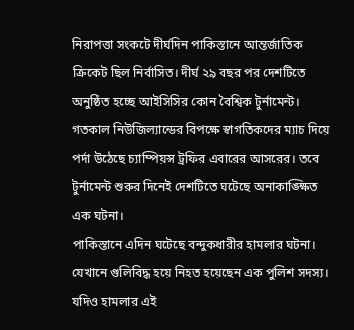নিরাপত্তা সংকটে দীর্ঘদিন পাকিস্তানে আন্তর্জাতিক ক্রিকেট ছিল নির্বাসিত। দীর্ঘ ২৯ বছর পর দেশটিতে অনুষ্ঠিত হচ্ছে আইসিসির কোন বৈশ্বিক টুর্নামেন্ট। গতকাল নিউজিল্যান্ডের বিপক্ষে স্বাগতিকদের ম্যাচ দিয়ে পর্দা উঠেছে চ্যাম্পিয়ন্স ট্রফির এবারের আসরের। তবে টুর্নামেন্ট শুরুর দিনেই দেশটিতে ঘটেছে অনাকাঙ্ক্ষিত এক ঘটনা।
পাকিস্তানে এদিন ঘটেছে বন্দুকধারীর হামলার ঘটনা। যেখানে গুলিবিদ্ধ হয়ে নিহত হয়েছেন এক পুলিশ সদস্য। যদিও হামলার এই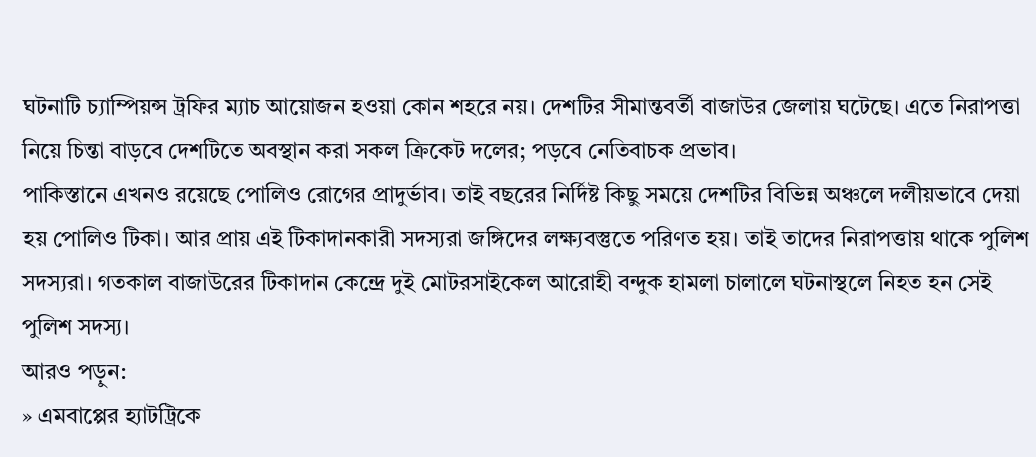ঘটনাটি চ্যাম্পিয়ন্স ট্রফির ম্যাচ আয়োজন হওয়া কোন শহরে নয়। দেশটির সীমান্তবর্তী বাজাউর জেলায় ঘটেছে। এতে নিরাপত্তা নিয়ে চিন্তা বাড়বে দেশটিতে অবস্থান করা সকল ক্রিকেট দলের; পড়বে নেতিবাচক প্রভাব।
পাকিস্তানে এখনও রয়েছে পোলিও রোগের প্রাদুর্ভাব। তাই বছরের নির্দিষ্ট কিছু সময়ে দেশটির বিভিন্ন অঞ্চলে দলীয়ভাবে দেয়া হয় পোলিও টিকা। আর প্রায় এই টিকাদানকারী সদস্যরা জঙ্গিদের লক্ষ্যবস্তুতে পরিণত হয়। তাই তাদের নিরাপত্তায় থাকে পুলিশ সদস্যরা। গতকাল বাজাউরের টিকাদান কেন্দ্রে দুই মোটরসাইকেল আরোহী বন্দুক হামলা চালালে ঘটনাস্থলে নিহত হন সেই পুলিশ সদস্য।
আরও পড়ুন:
» এমবাপ্পের হ্যাটট্রিকে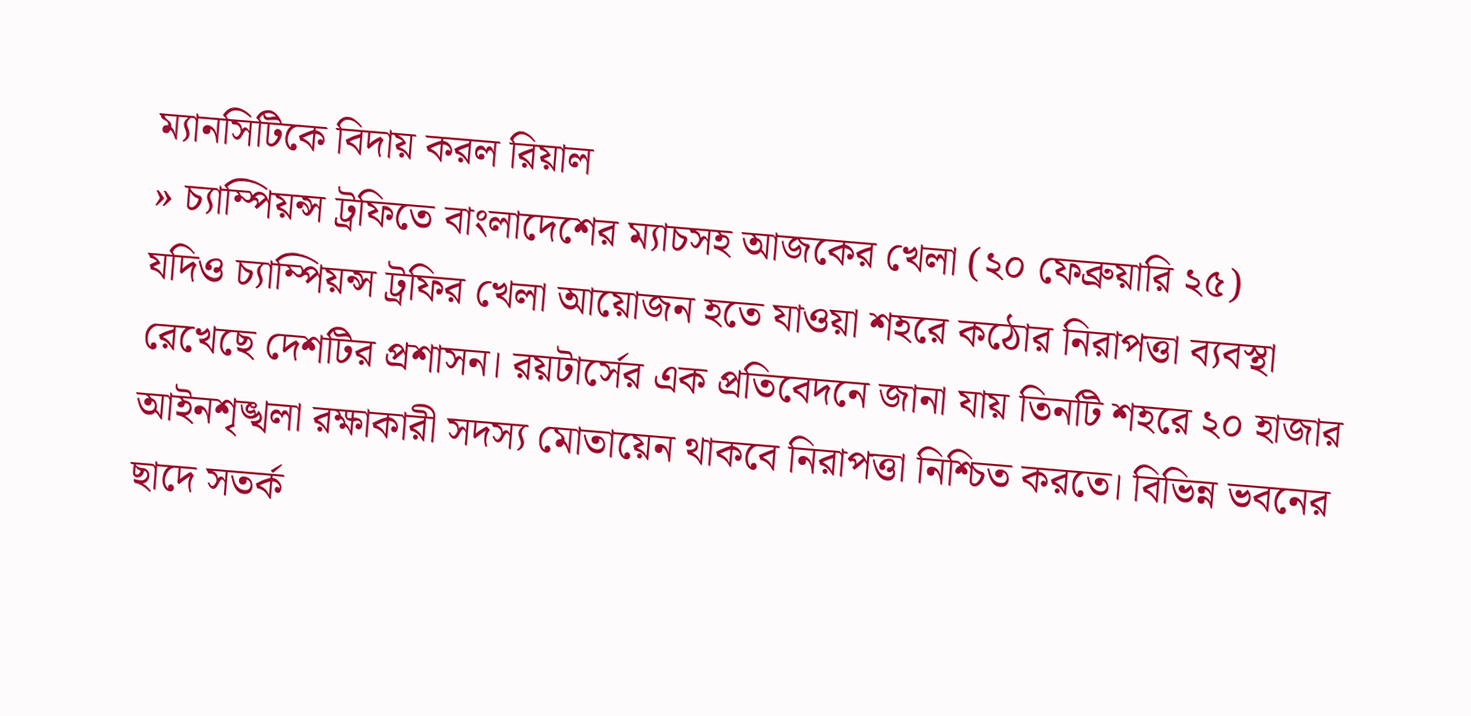ম্যানসিটিকে বিদায় করল রিয়াল
» চ্যাম্পিয়ন্স ট্রফিতে বাংলাদেশের ম্যাচসহ আজকের খেলা (২০ ফেব্রুয়ারি ২৫)
যদিও চ্যাম্পিয়ন্স ট্রফির খেলা আয়োজন হতে যাওয়া শহরে কঠোর নিরাপত্তা ব্যবস্থা রেখেছে দেশটির প্রশাসন। রয়টার্সের এক প্রতিবেদনে জানা যায় তিনটি শহরে ২০ হাজার আইনশৃঙ্খলা রক্ষাকারী সদস্য মোতায়েন থাকবে নিরাপত্তা নিশ্চিত করতে। বিভিন্ন ভবনের ছাদে সতর্ক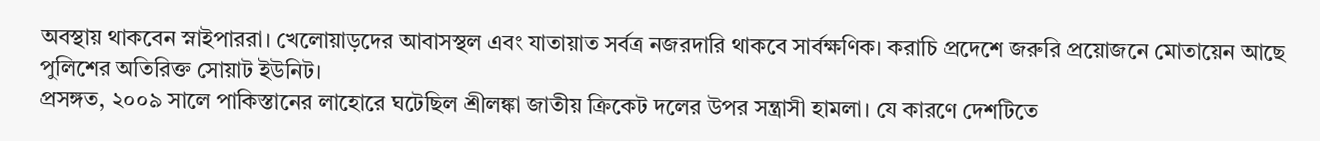অবস্থায় থাকবেন স্নাইপাররা। খেলোয়াড়দের আবাসস্থল এবং যাতায়াত সর্বত্র নজরদারি থাকবে সার্বক্ষণিক। করাচি প্রদেশে জরুরি প্রয়োজনে মোতায়েন আছে পুলিশের অতিরিক্ত সোয়াট ইউনিট।
প্রসঙ্গত, ২০০৯ সালে পাকিস্তানের লাহোরে ঘটেছিল শ্রীলঙ্কা জাতীয় ক্রিকেট দলের উপর সন্ত্রাসী হামলা। যে কারণে দেশটিতে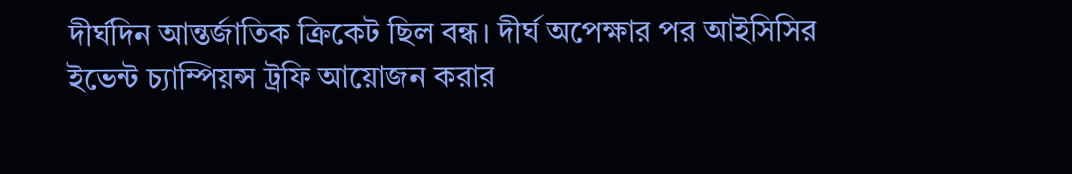দীর্ঘদিন আন্তর্জাতিক ক্রিকেট ছিল বন্ধ। দীর্ঘ অপেক্ষার পর আইসিসির ইভেন্ট চ্যাম্পিয়ন্স ট্রফি আয়োজন করার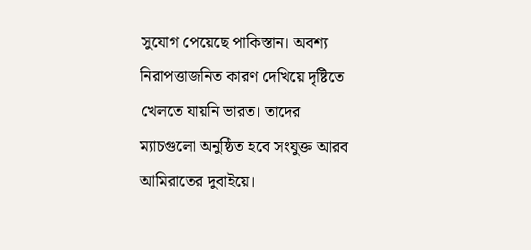সুযোগ পেয়েছে পাকিস্তান। অবশ্য নিরাপত্তাজনিত কারণ দেখিয়ে দৃষ্টিতে খেলতে যায়নি ভারত। তাদের ম্যাচগুলো অনুষ্ঠিত হবে সংযুক্ত আরব আমিরাতের দুবাইয়ে।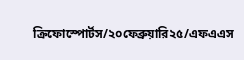ক্রিফোস্পোর্টস/২০ফেব্রুয়ারি২৫/এফএএস